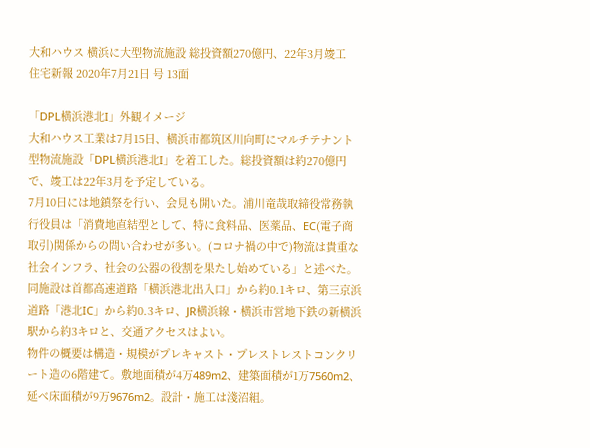大和ハウス 横浜に大型物流施設 総投資額270億円、22年3月竣工
住宅新報 2020年7月21日 号 13面

「DPL横浜港北I」外観イメージ
大和ハウス工業は7月15日、横浜市都筑区川向町にマルチテナント型物流施設「DPL横浜港北I」を着工した。総投資額は約270億円で、竣工は22年3月を予定している。
7月10日には地鎮祭を行い、会見も開いた。浦川竜哉取締役常務執行役員は「消費地直結型として、特に食料品、医薬品、EC(電子商取引)関係からの問い合わせが多い。(コロナ禍の中で)物流は貴重な社会インフラ、社会の公器の役割を果たし始めている」と述べた。同施設は首都高速道路「横浜港北出入口」から約0.1キロ、第三京浜道路「港北IC」から約0.3キロ、JR横浜線・横浜市営地下鉄の新横浜駅から約3キロと、交通アクセスはよい。
物件の概要は構造・規模がプレキャスト・プレストレストコンクリート造の6階建て。敷地面積が4万489m2、建築面積が1万7560m2、延べ床面積が9万9676m2。設計・施工は淺沼組。